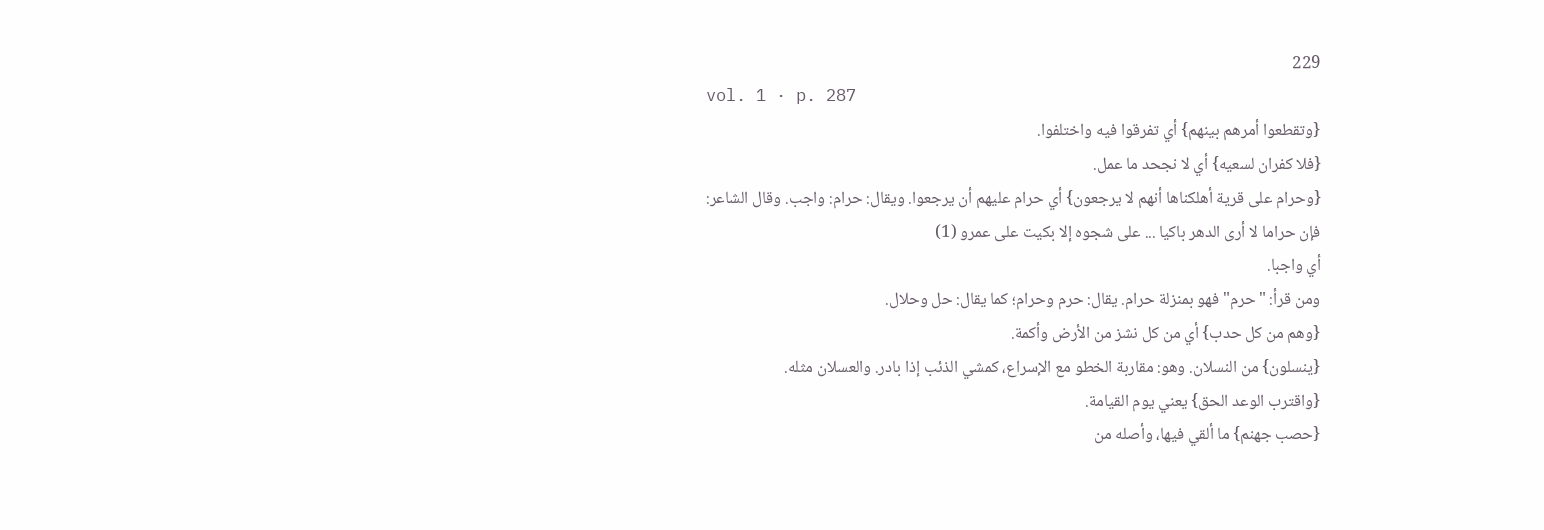229
vol. 1 · p. 287
{وتقطعوا أمرهم بينهم} أي تفرقوا فيه واختلفوا.
{فلا كفران لسعيه} أي لا نجحد ما عمل.
{وحرام على قرية أهلكناها أنهم لا يرجعون} أي حرام عليهم أن يرجعوا. ويقال: حرام: واجب. وقال الشاعر:
فإن حراما لا أرى الدهر باكيا ... على شجوه إلا بكيت على عمرو (1)
أي واجبا.
ومن قرأ: "حرم" فهو بمنزلة حرام. يقال: حرم وحرام؛ كما يقال: حل وحلال.
{وهم من كل حدب} أي من كل نشز من الأرض وأكمة.
{ينسلون} من النسلان. وهو: مقاربة الخطو مع الإسراع، كمشي الذئب إذا بادر. والعسلان مثله.
{واقترب الوعد الحق} يعني يوم القيامة.
{حصب جهنم} ما ألقي فيها، وأصله من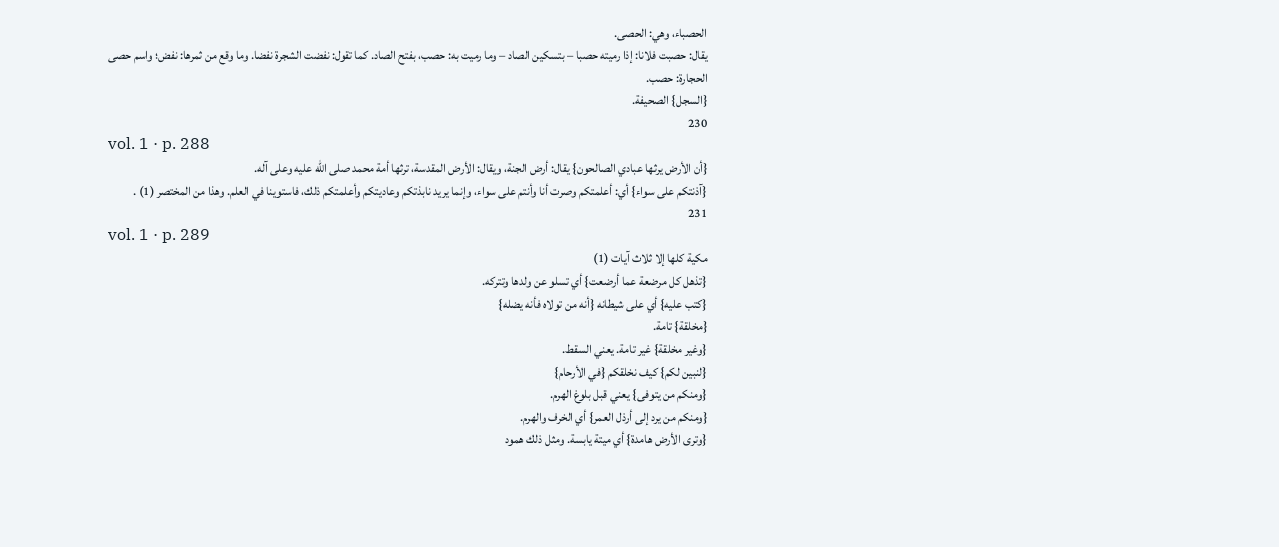الحصباء، وهي: الحصى.
يقال: حصبت فلانا: إذا رميته حصبا – بتسكين الصاد – وما رميت به: حصب، بفتح الصاد. كما تقول: نفضت الشجرة نفضا. وما وقع من ثمرها: نفض؛ واسم حصى الحجارة: حصب.
{السجل} الصحيفة.
230
vol. 1 · p. 288
{أن الأرض يرثها عبادي الصالحون} يقال: أرض الجنة، ويقال: الأرض المقدسة، ترثها أمة محمد صلى الله عليه وعلى آله.
{آذنتكم على سواء} أي: أعلمتكم وصرت أنا وأنتم على سواء، وإنما يريد نابذتكم وعاديتكم وأعلمتكم ذلك، فاستوينا في العلم. وهذا من المختصر (1) .
231
vol. 1 · p. 289
مكية كلها إلا ثلاث آيات (1)
{تذهل كل مرضعة عما أرضعت} أي تسلو عن ولدها وتتركه.
{كتب عليه} أي على شيطانه {أنه من تولاه فأنه يضله}
{مخلقة} تامة.
{وغير مخلقة} غير تامة. يعني السقط.
{لنبين لكم} كيف نخلقكم {في الأرحام}
{ومنكم من يتوفى} يعني قبل بلوغ الهرم.
{ومنكم من يرد إلى أرذل العمر} أي الخرف والهرم.
{وترى الأرض هامدة} أي ميتة يابسة. ومثل ذلك همود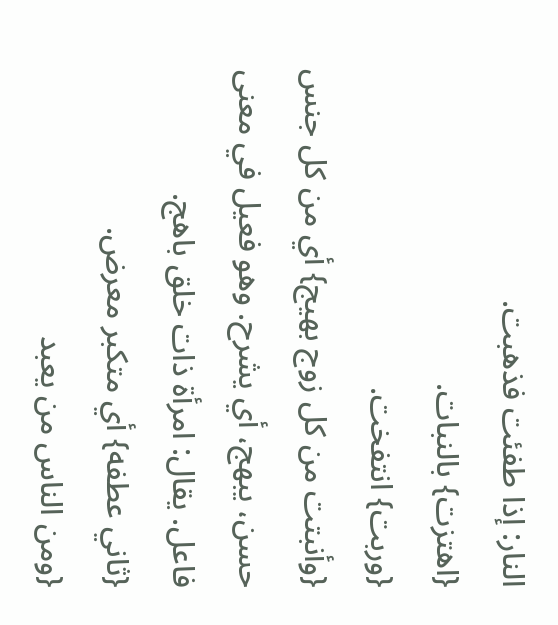النار: إذا طفئت فذهبت.
{اهتزت} بالنبات.
{وربت} انتفخت.
{وأنبتت من كل زوج بهيج} أي من كل جنس حسن، يبهج، أي يشرح. وهو فعيل في معنى فاعل. يقال: امرأة ذات خلق باهج.
{ثاني عطفه} أي متكبر معرض.
{ومن الناس من يعبد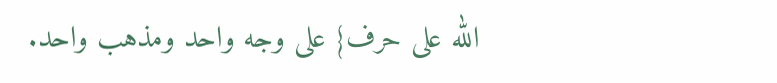الله على حرف} على وجه واحد ومذهب واحد.